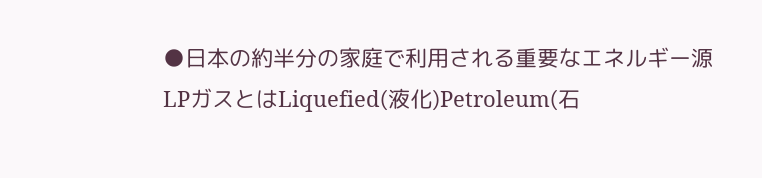●日本の約半分の家庭で利用される重要なエネルギー源
LPガスとはLiquefied(液化)Petroleum(石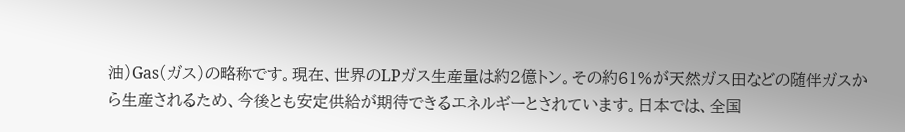油)Gas(ガス)の略称です。現在、世界のLPガス生産量は約2億トン。その約61%が天然ガス田などの随伴ガスから生産されるため、今後とも安定供給が期待できるエネルギーとされています。日本では、全国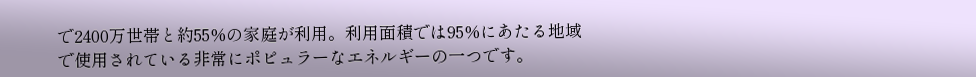で2400万世帯と約55%の家庭が利用。利用面積では95%にあたる地域で使用されている非常にポピュラーなエネルギーの一つです。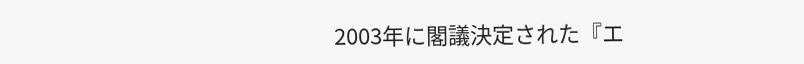2003年に閣議決定された『エ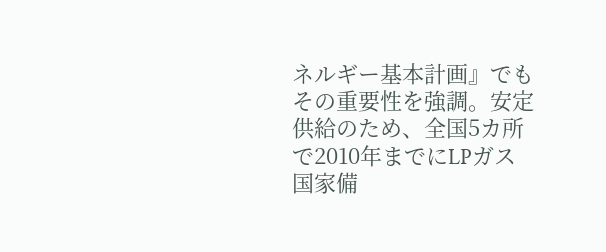ネルギー基本計画』でもその重要性を強調。安定供給のため、全国5カ所で2010年までにLPガス国家備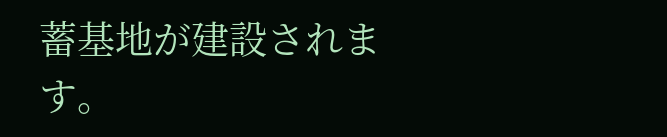蓄基地が建設されます。